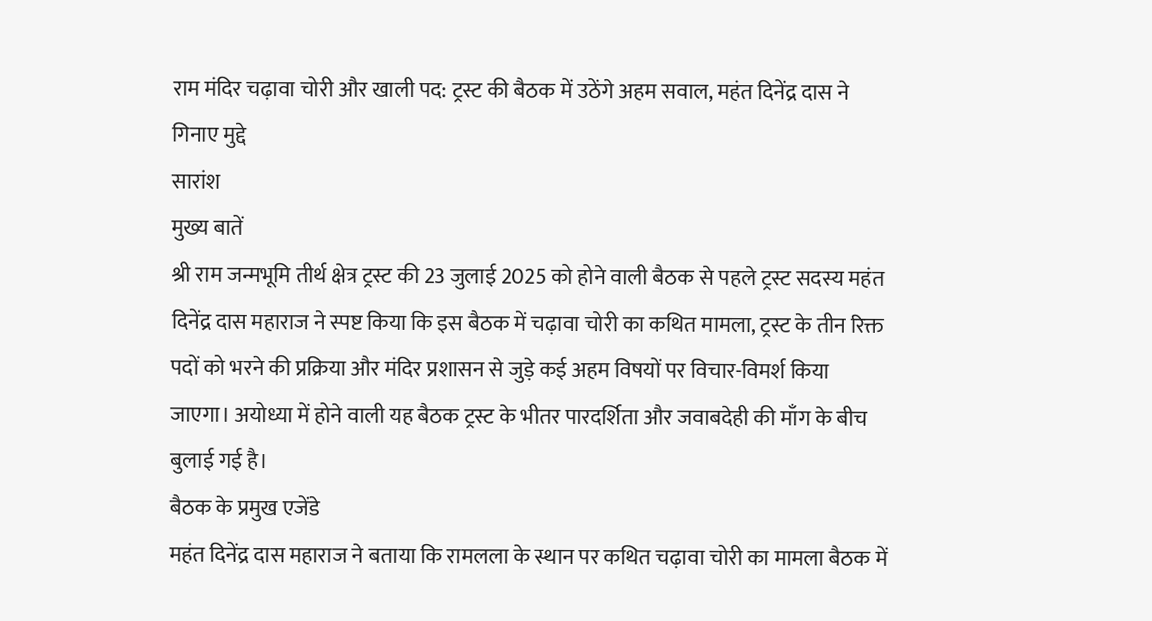राम मंदिर चढ़ावा चोरी और खाली पद: ट्रस्ट की बैठक में उठेंगे अहम सवाल, महंत दिनेंद्र दास ने गिनाए मुद्दे
सारांश
मुख्य बातें
श्री राम जन्मभूमि तीर्थ क्षेत्र ट्रस्ट की 23 जुलाई 2025 को होने वाली बैठक से पहले ट्रस्ट सदस्य महंत दिनेंद्र दास महाराज ने स्पष्ट किया कि इस बैठक में चढ़ावा चोरी का कथित मामला, ट्रस्ट के तीन रिक्त पदों को भरने की प्रक्रिया और मंदिर प्रशासन से जुड़े कई अहम विषयों पर विचार-विमर्श किया जाएगा। अयोध्या में होने वाली यह बैठक ट्रस्ट के भीतर पारदर्शिता और जवाबदेही की माँग के बीच बुलाई गई है।
बैठक के प्रमुख एजेंडे
महंत दिनेंद्र दास महाराज ने बताया कि रामलला के स्थान पर कथित चढ़ावा चोरी का मामला बैठक में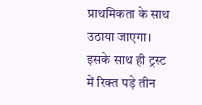प्राथमिकता के साथ उठाया जाएगा। इसके साथ ही ट्रस्ट में रिक्त पड़े तीन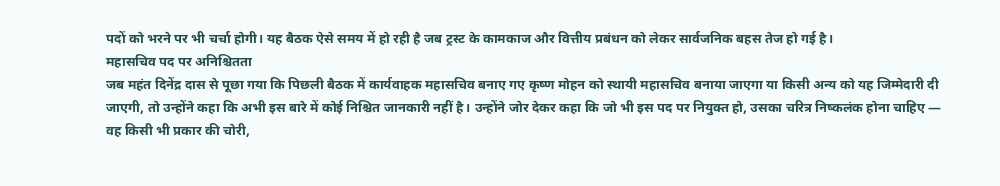पदों को भरने पर भी चर्चा होगी। यह बैठक ऐसे समय में हो रही है जब ट्रस्ट के कामकाज और वित्तीय प्रबंधन को लेकर सार्वजनिक बहस तेज हो गई है।
महासचिव पद पर अनिश्चितता
जब महंत दिनेंद्र दास से पूछा गया कि पिछली बैठक में कार्यवाहक महासचिव बनाए गए कृष्ण मोहन को स्थायी महासचिव बनाया जाएगा या किसी अन्य को यह जिम्मेदारी दी जाएगी, तो उन्होंने कहा कि अभी इस बारे में कोई निश्चित जानकारी नहीं है। उन्होंने जोर देकर कहा कि जो भी इस पद पर नियुक्त हो, उसका चरित्र निष्कलंक होना चाहिए — वह किसी भी प्रकार की चोरी,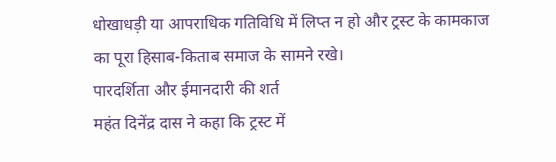धोखाधड़ी या आपराधिक गतिविधि में लिप्त न हो और ट्रस्ट के कामकाज का पूरा हिसाब-किताब समाज के सामने रखे।
पारदर्शिता और ईमानदारी की शर्त
महंत दिनेंद्र दास ने कहा कि ट्रस्ट में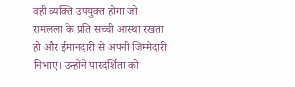वही व्यक्ति उपयुक्त होगा जो रामलला के प्रति सच्ची आस्था रखता हो और ईमानदारी से अपनी जिम्मेदारी निभाए। उन्होंने पारदर्शिता को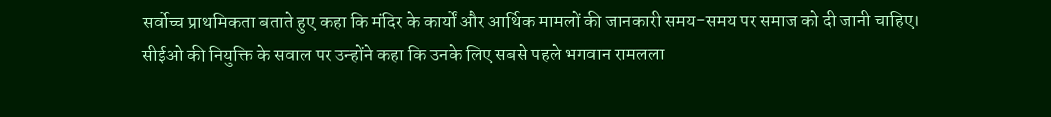सर्वोच्च प्राथमिकता बताते हुए कहा कि मंदिर के कार्यों और आर्थिक मामलों की जानकारी समय-समय पर समाज को दी जानी चाहिए।
सीईओ की नियुक्ति के सवाल पर उन्होंने कहा कि उनके लिए सबसे पहले भगवान रामलला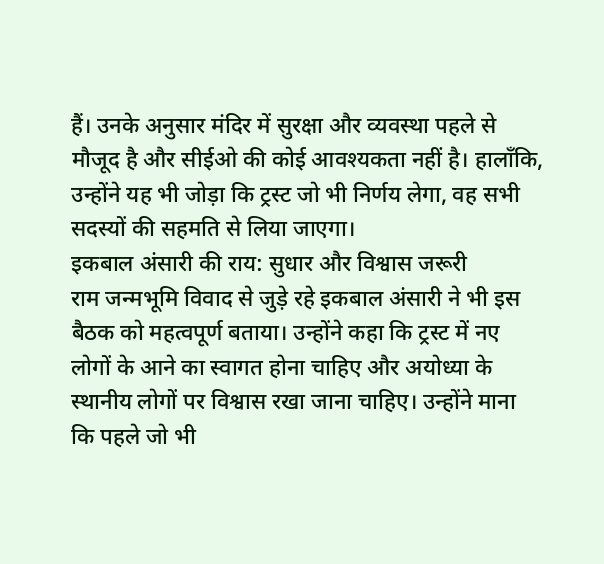हैं। उनके अनुसार मंदिर में सुरक्षा और व्यवस्था पहले से मौजूद है और सीईओ की कोई आवश्यकता नहीं है। हालाँकि, उन्होंने यह भी जोड़ा कि ट्रस्ट जो भी निर्णय लेगा, वह सभी सदस्यों की सहमति से लिया जाएगा।
इकबाल अंसारी की राय: सुधार और विश्वास जरूरी
राम जन्मभूमि विवाद से जुड़े रहे इकबाल अंसारी ने भी इस बैठक को महत्वपूर्ण बताया। उन्होंने कहा कि ट्रस्ट में नए लोगों के आने का स्वागत होना चाहिए और अयोध्या के स्थानीय लोगों पर विश्वास रखा जाना चाहिए। उन्होंने माना कि पहले जो भी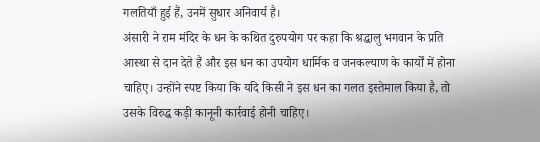गलतियाँ हुई हैं, उनमें सुधार अनिवार्य है।
अंसारी ने राम मंदिर के धन के कथित दुरुपयोग पर कहा कि श्रद्धालु भगवान के प्रति आस्था से दान देते हैं और इस धन का उपयोग धार्मिक व जनकल्याण के कार्यों में होना चाहिए। उन्होंने स्पष्ट किया कि यदि किसी ने इस धन का गलत इस्तेमाल किया है, तो उसके विरुद्ध कड़ी कानूनी कार्रवाई होनी चाहिए।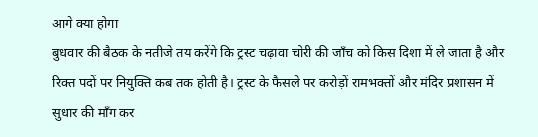आगे क्या होगा
बुधवार की बैठक के नतीजे तय करेंगे कि ट्रस्ट चढ़ावा चोरी की जाँच को किस दिशा में ले जाता है और रिक्त पदों पर नियुक्ति कब तक होती है। ट्रस्ट के फैसले पर करोड़ों रामभक्तों और मंदिर प्रशासन में सुधार की माँग कर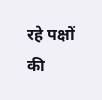रहे पक्षों की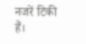नजरें टिकी हैं।